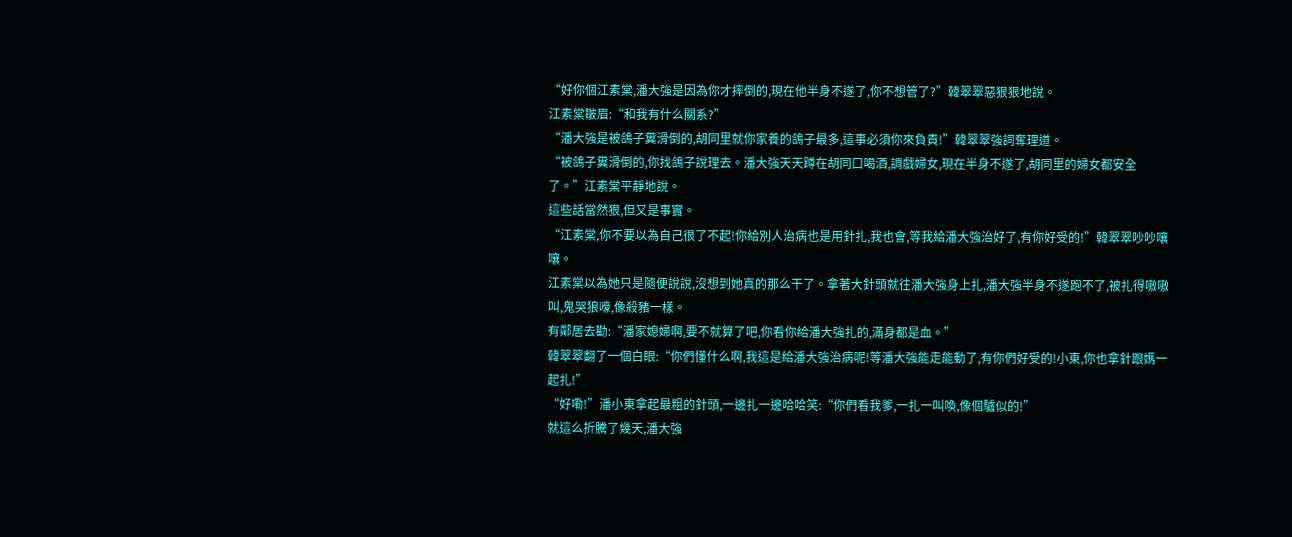“好你個江素棠,潘大強是因為你才摔倒的,現在他半身不遂了,你不想管了?”韓翠翠惡狠狠地說。
江素棠皺眉:“和我有什么關系?”
“潘大強是被鴿子糞滑倒的,胡同里就你家養的鴿子最多,這事必須你來負責!”韓翠翠強詞奪理道。
“被鴿子糞滑倒的,你找鴿子說理去。潘大強天天蹲在胡同口喝酒,調戲婦女,現在半身不遂了,胡同里的婦女都安全了。”江素棠平靜地說。
這些話當然狠,但又是事實。
“江素棠,你不要以為自己很了不起!你給別人治病也是用針扎,我也會,等我給潘大強治好了,有你好受的!”韓翠翠吵吵嚷嚷。
江素棠以為她只是隨便說說,沒想到她真的那么干了。拿著大針頭就往潘大強身上扎,潘大強半身不遂跑不了,被扎得嗷嗷叫,鬼哭狼嚎,像殺豬一樣。
有鄰居去勸:“潘家媳婦啊,要不就算了吧,你看你給潘大強扎的,滿身都是血。”
韓翠翠翻了一個白眼:“你們懂什么啊,我這是給潘大強治病呢!等潘大強能走能動了,有你們好受的!小東,你也拿針跟媽一起扎!”
“好嘞!”潘小東拿起最粗的針頭,一邊扎一邊哈哈笑:“你們看我爹,一扎一叫喚,像個驢似的!”
就這么折騰了幾天,潘大強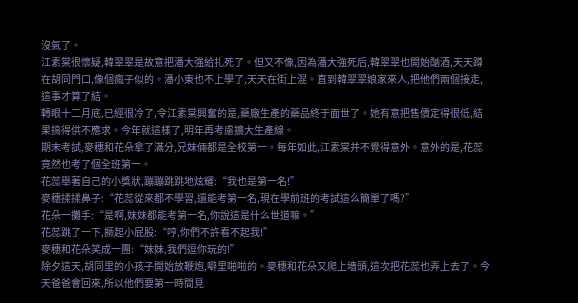沒氣了。
江素棠很懷疑,韓翠翠是故意把潘大強給扎死了。但又不像,因為潘大強死后,韓翠翠也開始酗酒,天天蹲在胡同門口,像個瘋子似的。潘小東也不上學了,天天在街上混。直到韓翠翠娘家來人,把他們兩個接走,這事才算了結。
轉眼十二月底,已經很冷了,令江素棠興奮的是,藥廠生產的藥品終于面世了。她有意把售價定得很低,結果搞得供不應求。今年就這樣了,明年再考慮擴大生產線。
期末考試,麥穗和花朵拿了滿分,兄妹倆都是全校第一。每年如此,江素棠并不覺得意外。意外的是,花蕊竟然也考了個全班第一。
花蕊舉著自己的小獎狀,蹦蹦跳跳地炫耀:“我也是第一名!”
麥穗揉揉鼻子:“花蕊從來都不學習,還能考第一名,現在學前班的考試這么簡單了嗎?”
花朵一攤手:“是啊,妹妹都能考第一名,你說這是什么世道嘛。”
花蕊跳了一下,撅起小屁股:“哼,你們不許看不起我!”
麥穗和花朵笑成一團:“妹妹,我們逗你玩的!”
除夕這天,胡同里的小孩子開始放鞭炮,噼里啪啦的。麥穗和花朵又爬上墻頭,這次把花蕊也弄上去了。今天爸爸會回來,所以他們要第一時間見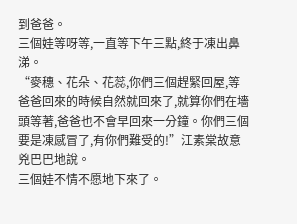到爸爸。
三個娃等呀等,一直等下午三點,終于凍出鼻涕。
“麥穗、花朵、花蕊,你們三個趕緊回屋,等爸爸回來的時候自然就回來了,就算你們在墻頭等著,爸爸也不會早回來一分鐘。你們三個要是凍感冒了,有你們難受的!”江素棠故意兇巴巴地說。
三個娃不情不愿地下來了。